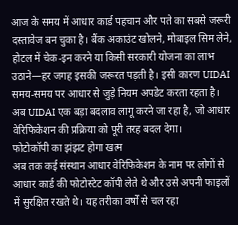आज के समय में आधार कार्ड पहचान और पते का सबसे जरूरी दस्तावेज बन चुका है। बैंक अकाउंट खोलने, मोबाइल सिम लेने, होटल में चेक-इन करने या किसी सरकारी योजना का लाभ उठाने—हर जगह इसकी जरूरत पड़ती है। इसी कारण UIDAI समय-समय पर आधार से जुड़े नियम अपडेट करता रहता है। अब UIDAI एक बड़ा बदलाव लागू करने जा रहा है, जो आधार वेरिफिकेशन की प्रक्रिया को पूरी तरह बदल देगा।
फोटोकॉपी का झंझट होगा खत्म
अब तक कई संस्थान आधार वेरिफिकेशन के नाम पर लोगों से आधार कार्ड की फोटोस्टेट कॉपी लेते थे और उसे अपनी फाइलों में सुरक्षित रखते थे। यह तरीका वर्षों से चल रहा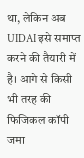था, लेकिन अब UIDAI इसे समाप्त करने की तैयारी में है। आगे से किसी भी तरह की फिजिकल कॉपी जमा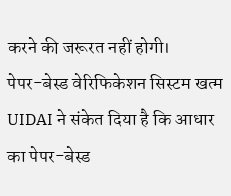करने की जरूरत नहीं होगी।
पेपर-बेस्ड वेरिफिकेशन सिस्टम खत्म
UIDAI ने संकेत दिया है कि आधार का पेपर-बेस्ड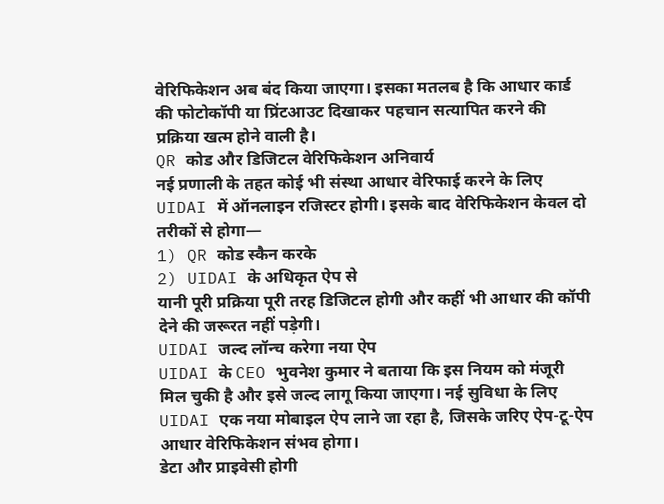वेरिफिकेशन अब बंद किया जाएगा। इसका मतलब है कि आधार कार्ड की फोटोकॉपी या प्रिंटआउट दिखाकर पहचान सत्यापित करने की प्रक्रिया खत्म होने वाली है।
QR कोड और डिजिटल वेरिफिकेशन अनिवार्य
नई प्रणाली के तहत कोई भी संस्था आधार वेरिफाई करने के लिए UIDAI में ऑनलाइन रजिस्टर होगी। इसके बाद वेरिफिकेशन केवल दो तरीकों से होगा—
1) QR कोड स्कैन करके
2) UIDAI के अधिकृत ऐप से
यानी पूरी प्रक्रिया पूरी तरह डिजिटल होगी और कहीं भी आधार की कॉपी देने की जरूरत नहीं पड़ेगी।
UIDAI जल्द लॉन्च करेगा नया ऐप
UIDAI के CEO भुवनेश कुमार ने बताया कि इस नियम को मंजूरी मिल चुकी है और इसे जल्द लागू किया जाएगा। नई सुविधा के लिए UIDAI एक नया मोबाइल ऐप लाने जा रहा है, जिसके जरिए ऐप-टू-ऐप आधार वेरिफिकेशन संभव होगा।
डेटा और प्राइवेसी होगी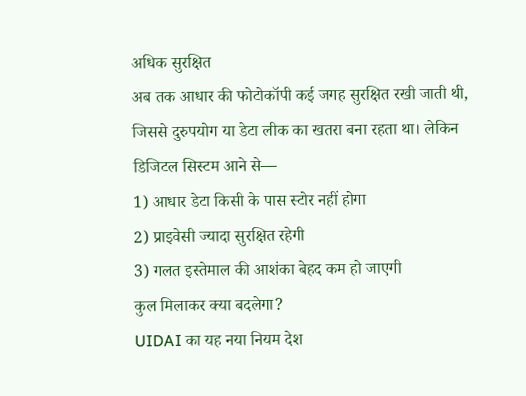अधिक सुरक्षित
अब तक आधार की फोटोकॉपी कई जगह सुरक्षित रखी जाती थी, जिससे दुरुपयोग या डेटा लीक का खतरा बना रहता था। लेकिन डिजिटल सिस्टम आने से—
1) आधार डेटा किसी के पास स्टोर नहीं होगा
2) प्राइवेसी ज्यादा सुरक्षित रहेगी
3) गलत इस्तेमाल की आशंका बेहद कम हो जाएगी
कुल मिलाकर क्या बदलेगा?
UIDAI का यह नया नियम देश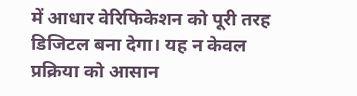में आधार वेरिफिकेशन को पूरी तरह डिजिटल बना देगा। यह न केवल प्रक्रिया को आसान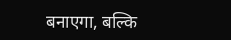बनाएगा, बल्कि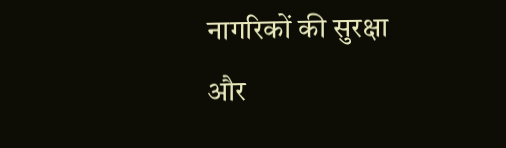नागरिकों की सुरक्षा और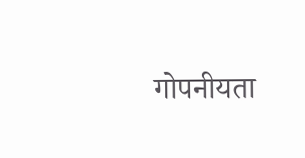गोपनीयता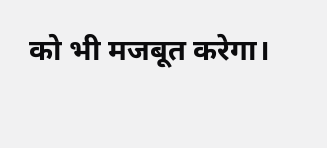को भी मजबूत करेगा।